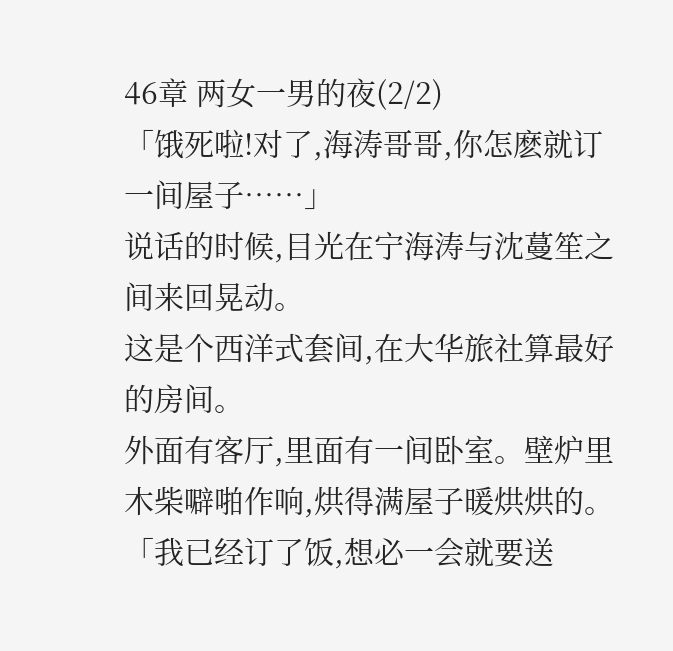46章 两女一男的夜(2/2)
「饿死啦!对了,海涛哥哥,你怎麽就订一间屋子……」
说话的时候,目光在宁海涛与沈蔓笙之间来回晃动。
这是个西洋式套间,在大华旅社算最好的房间。
外面有客厅,里面有一间卧室。壁炉里木柴噼啪作响,烘得满屋子暖烘烘的。
「我已经订了饭,想必一会就要送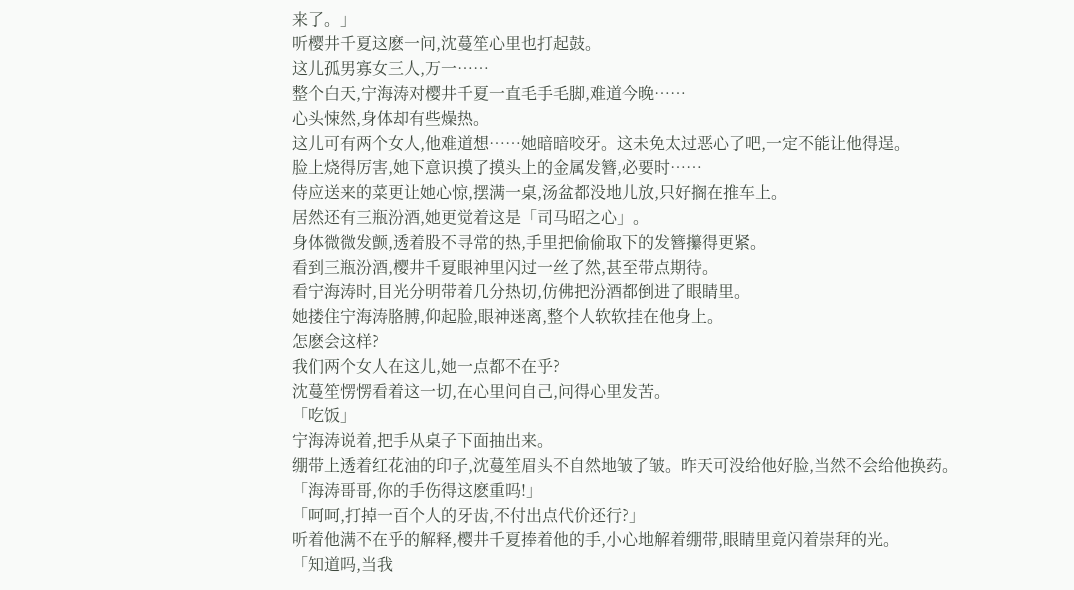来了。」
听樱井千夏这麽一问,沈蔓笙心里也打起鼓。
这儿孤男寡女三人,万一……
整个白天,宁海涛对樱井千夏一直毛手毛脚,难道今晚……
心头悚然,身体却有些燥热。
这儿可有两个女人,他难道想……她暗暗咬牙。这未免太过恶心了吧,一定不能让他得逞。
脸上烧得厉害,她下意识摸了摸头上的金属发簪,必要时……
侍应送来的菜更让她心惊,摆满一桌,汤盆都没地儿放,只好搁在推车上。
居然还有三瓶汾酒,她更觉着这是「司马昭之心」。
身体微微发颤,透着股不寻常的热,手里把偷偷取下的发簪攥得更紧。
看到三瓶汾酒,樱井千夏眼神里闪过一丝了然,甚至带点期待。
看宁海涛时,目光分明带着几分热切,仿佛把汾酒都倒进了眼睛里。
她搂住宁海涛胳膊,仰起脸,眼神迷离,整个人软软挂在他身上。
怎麽会这样?
我们两个女人在这儿,她一点都不在乎?
沈蔓笙愣愣看着这一切,在心里问自己,问得心里发苦。
「吃饭」
宁海涛说着,把手从桌子下面抽出来。
绷带上透着红花油的印子,沈蔓笙眉头不自然地皱了皱。昨天可没给他好脸,当然不会给他换药。
「海涛哥哥,你的手伤得这麽重吗!」
「呵呵,打掉一百个人的牙齿,不付出点代价还行?」
听着他满不在乎的解释,樱井千夏捧着他的手,小心地解着绷带,眼睛里竟闪着崇拜的光。
「知道吗,当我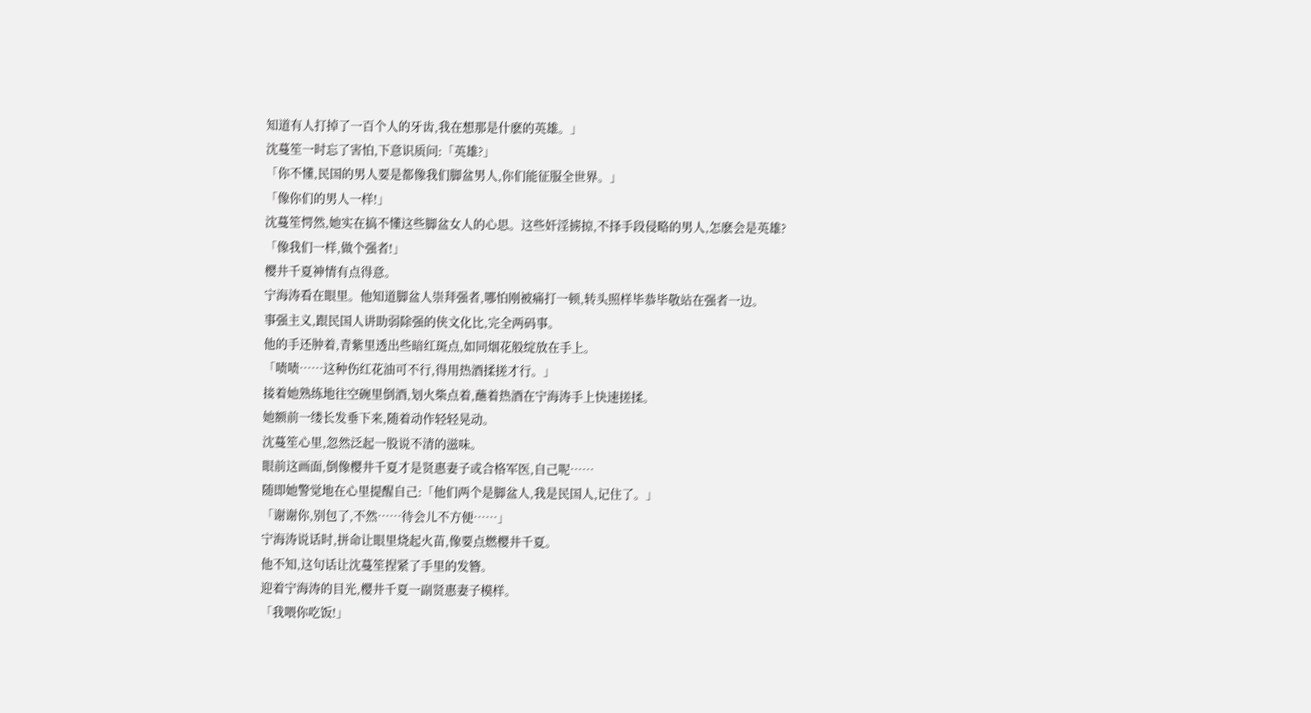知道有人打掉了一百个人的牙齿,我在想那是什麽的英雄。」
沈蔓笙一时忘了害怕,下意识质问:「英雄?」
「你不懂,民国的男人要是都像我们脚盆男人,你们能征服全世界。」
「像你们的男人一样!」
沈蔓笙愕然,她实在搞不懂这些脚盆女人的心思。这些奸淫掳掠,不择手段侵略的男人,怎麽会是英雄?
「像我们一样,做个强者!」
樱井千夏神情有点得意。
宁海涛看在眼里。他知道脚盆人崇拜强者,哪怕刚被痛打一顿,转头照样毕恭毕敬站在强者一边。
事强主义,跟民国人讲助弱除强的侠文化比,完全两码事。
他的手还肿着,青紫里透出些暗红斑点,如同烟花般绽放在手上。
「啧啧……这种伤红花油可不行,得用热酒揉搓才行。」
接着她熟练地往空碗里倒酒,划火柴点着,蘸着热酒在宁海涛手上快速搓揉。
她额前一缕长发垂下来,随着动作轻轻晃动。
沈蔓笙心里,忽然泛起一股说不清的滋味。
眼前这画面,倒像樱井千夏才是贤惠妻子或合格军医,自己呢……
随即她警觉地在心里提醒自己:「他们两个是脚盆人,我是民国人,记住了。」
「谢谢你,别包了,不然……待会儿不方便……」
宁海涛说话时,拼命让眼里烧起火苗,像要点燃樱井千夏。
他不知,这句话让沈蔓笙捏紧了手里的发簪。
迎着宁海涛的目光,樱井千夏一副贤惠妻子模样。
「我喂你吃饭!」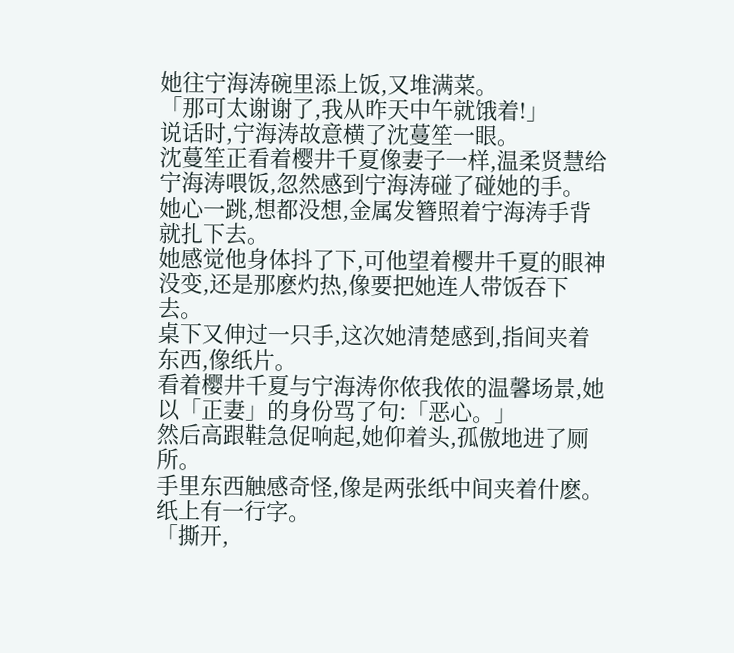她往宁海涛碗里添上饭,又堆满菜。
「那可太谢谢了,我从昨天中午就饿着!」
说话时,宁海涛故意横了沈蔓笙一眼。
沈蔓笙正看着樱井千夏像妻子一样,温柔贤慧给宁海涛喂饭,忽然感到宁海涛碰了碰她的手。
她心一跳,想都没想,金属发簪照着宁海涛手背就扎下去。
她感觉他身体抖了下,可他望着樱井千夏的眼神没变,还是那麽灼热,像要把她连人带饭吞下去。
桌下又伸过一只手,这次她清楚感到,指间夹着东西,像纸片。
看着樱井千夏与宁海涛你侬我侬的温馨场景,她以「正妻」的身份骂了句:「恶心。」
然后高跟鞋急促响起,她仰着头,孤傲地进了厕所。
手里东西触感奇怪,像是两张纸中间夹着什麽。
纸上有一行字。
「撕开,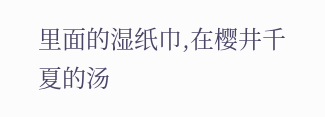里面的湿纸巾,在樱井千夏的汤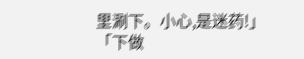里涮下。小心,是迷药!」
「下做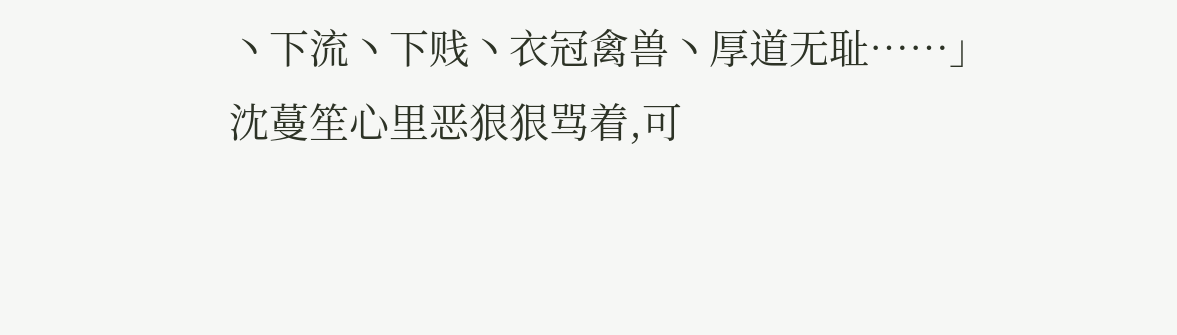丶下流丶下贱丶衣冠禽兽丶厚道无耻……」
沈蔓笙心里恶狠狠骂着,可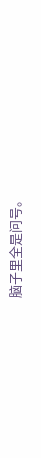脑子里全是问号。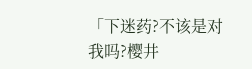「下迷药?不该是对我吗?樱井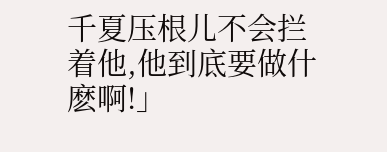千夏压根儿不会拦着他,他到底要做什麽啊!」